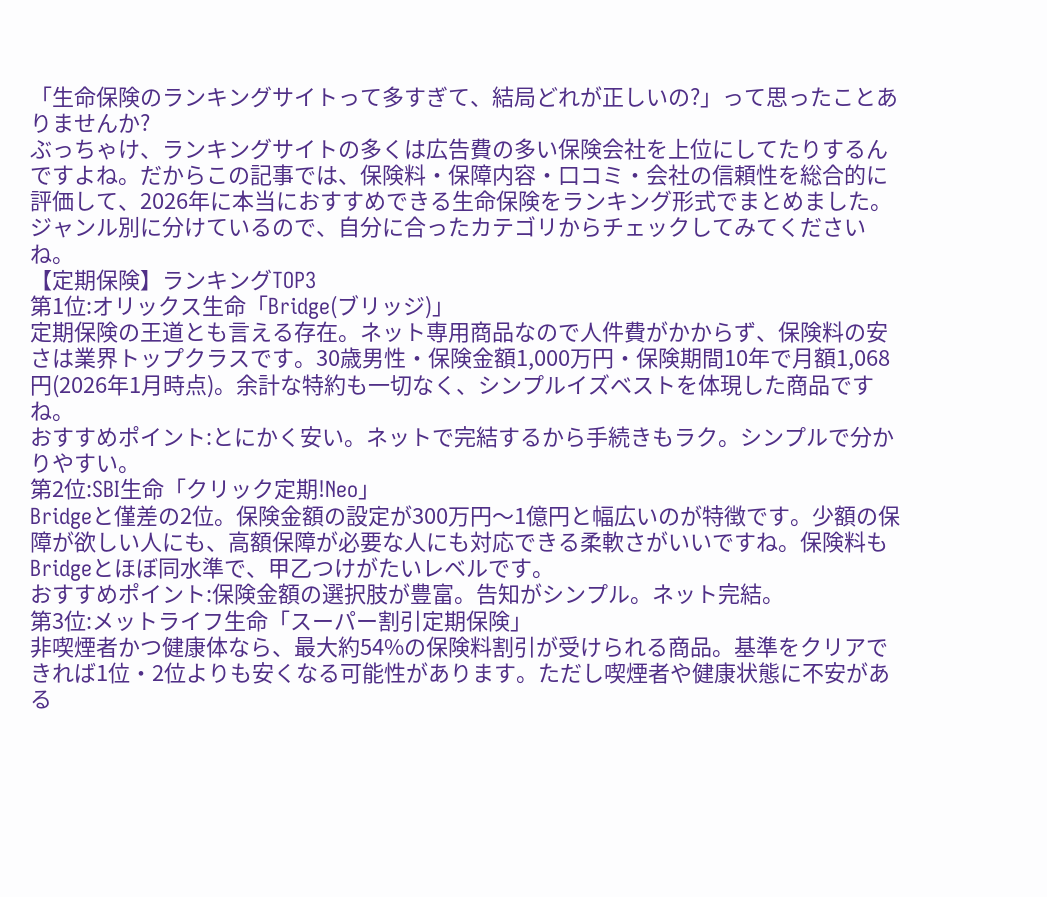「生命保険のランキングサイトって多すぎて、結局どれが正しいの?」って思ったことありませんか?
ぶっちゃけ、ランキングサイトの多くは広告費の多い保険会社を上位にしてたりするんですよね。だからこの記事では、保険料・保障内容・口コミ・会社の信頼性を総合的に評価して、2026年に本当におすすめできる生命保険をランキング形式でまとめました。
ジャンル別に分けているので、自分に合ったカテゴリからチェックしてみてくださいね。
【定期保険】ランキングTOP3
第1位:オリックス生命「Bridge(ブリッジ)」
定期保険の王道とも言える存在。ネット専用商品なので人件費がかからず、保険料の安さは業界トップクラスです。30歳男性・保険金額1,000万円・保険期間10年で月額1,068円(2026年1月時点)。余計な特約も一切なく、シンプルイズベストを体現した商品ですね。
おすすめポイント:とにかく安い。ネットで完結するから手続きもラク。シンプルで分かりやすい。
第2位:SBI生命「クリック定期!Neo」
Bridgeと僅差の2位。保険金額の設定が300万円〜1億円と幅広いのが特徴です。少額の保障が欲しい人にも、高額保障が必要な人にも対応できる柔軟さがいいですね。保険料もBridgeとほぼ同水準で、甲乙つけがたいレベルです。
おすすめポイント:保険金額の選択肢が豊富。告知がシンプル。ネット完結。
第3位:メットライフ生命「スーパー割引定期保険」
非喫煙者かつ健康体なら、最大約54%の保険料割引が受けられる商品。基準をクリアできれば1位・2位よりも安くなる可能性があります。ただし喫煙者や健康状態に不安がある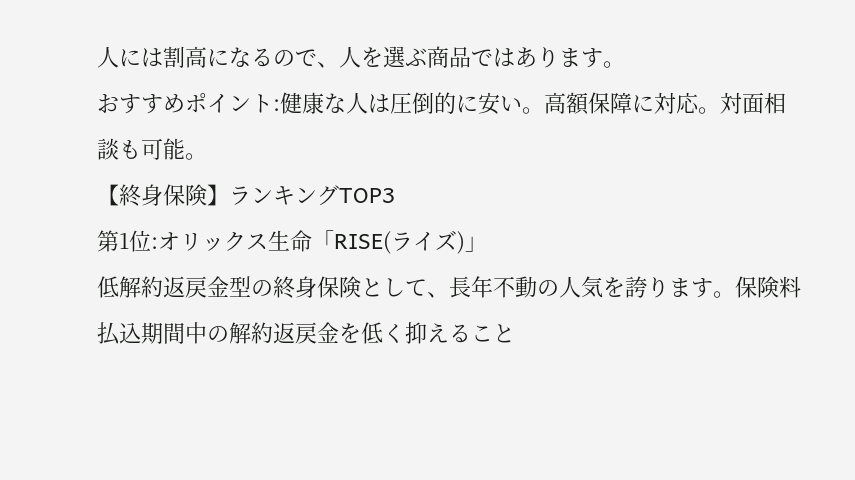人には割高になるので、人を選ぶ商品ではあります。
おすすめポイント:健康な人は圧倒的に安い。高額保障に対応。対面相談も可能。
【終身保険】ランキングTOP3
第1位:オリックス生命「RISE(ライズ)」
低解約返戻金型の終身保険として、長年不動の人気を誇ります。保険料払込期間中の解約返戻金を低く抑えること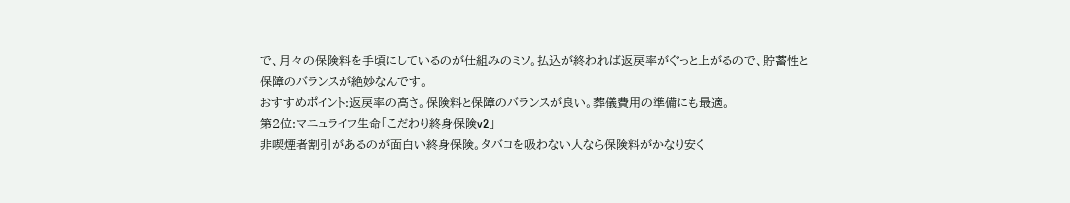で、月々の保険料を手頃にしているのが仕組みのミソ。払込が終われば返戻率がぐっと上がるので、貯蓄性と保障のバランスが絶妙なんです。
おすすめポイント:返戻率の高さ。保険料と保障のバランスが良い。葬儀費用の準備にも最適。
第2位:マニュライフ生命「こだわり終身保険v2」
非喫煙者割引があるのが面白い終身保険。タバコを吸わない人なら保険料がかなり安く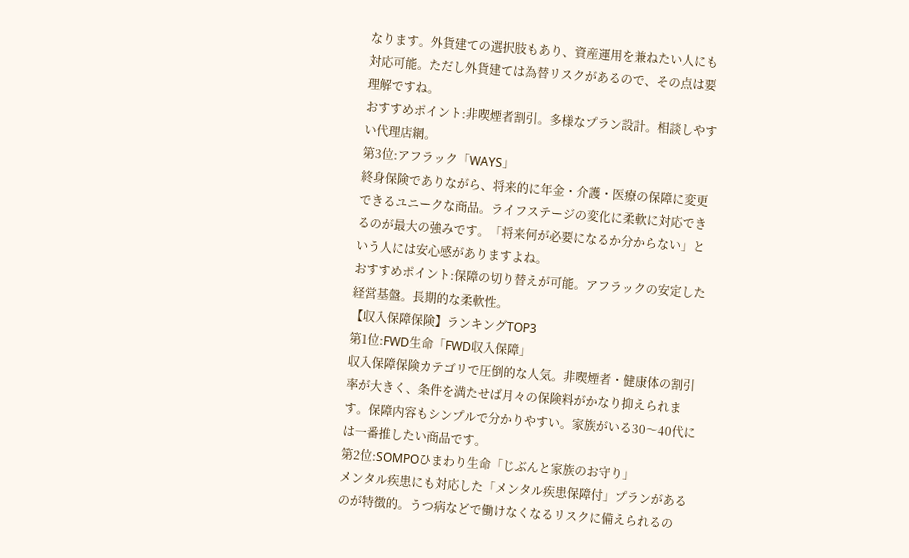なります。外貨建ての選択肢もあり、資産運用を兼ねたい人にも対応可能。ただし外貨建ては為替リスクがあるので、その点は要理解ですね。
おすすめポイント:非喫煙者割引。多様なプラン設計。相談しやすい代理店網。
第3位:アフラック「WAYS」
終身保険でありながら、将来的に年金・介護・医療の保障に変更できるユニークな商品。ライフステージの変化に柔軟に対応できるのが最大の強みです。「将来何が必要になるか分からない」という人には安心感がありますよね。
おすすめポイント:保障の切り替えが可能。アフラックの安定した経営基盤。長期的な柔軟性。
【収入保障保険】ランキングTOP3
第1位:FWD生命「FWD収入保障」
収入保障保険カテゴリで圧倒的な人気。非喫煙者・健康体の割引率が大きく、条件を満たせば月々の保険料がかなり抑えられます。保障内容もシンプルで分かりやすい。家族がいる30〜40代には一番推したい商品です。
第2位:SOMPOひまわり生命「じぶんと家族のお守り」
メンタル疾患にも対応した「メンタル疾患保障付」プランがあるのが特徴的。うつ病などで働けなくなるリスクに備えられるの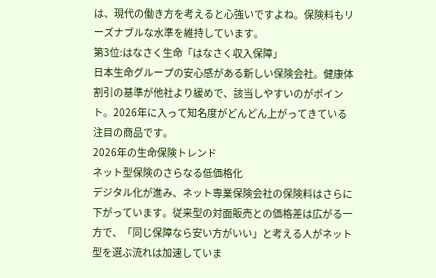は、現代の働き方を考えると心強いですよね。保険料もリーズナブルな水準を維持しています。
第3位:はなさく生命「はなさく収入保障」
日本生命グループの安心感がある新しい保険会社。健康体割引の基準が他社より緩めで、該当しやすいのがポイント。2026年に入って知名度がどんどん上がってきている注目の商品です。
2026年の生命保険トレンド
ネット型保険のさらなる低価格化
デジタル化が進み、ネット専業保険会社の保険料はさらに下がっています。従来型の対面販売との価格差は広がる一方で、「同じ保障なら安い方がいい」と考える人がネット型を選ぶ流れは加速していま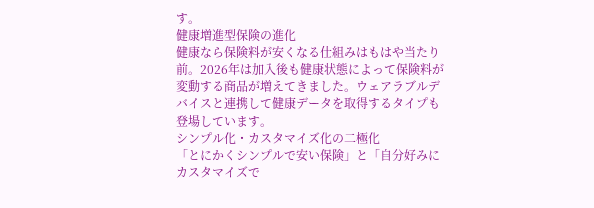す。
健康増進型保険の進化
健康なら保険料が安くなる仕組みはもはや当たり前。2026年は加入後も健康状態によって保険料が変動する商品が増えてきました。ウェアラブルデバイスと連携して健康データを取得するタイプも登場しています。
シンプル化・カスタマイズ化の二極化
「とにかくシンプルで安い保険」と「自分好みにカスタマイズで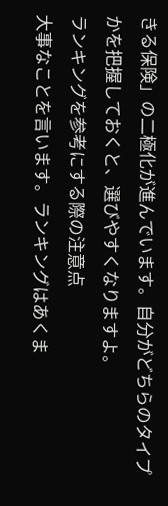きる保険」の二極化が進んでいます。自分がどちらのタイプかを把握しておくと、選びやすくなりますよ。
ランキングを参考にする際の注意点
大事なことを言います。ランキングはあくま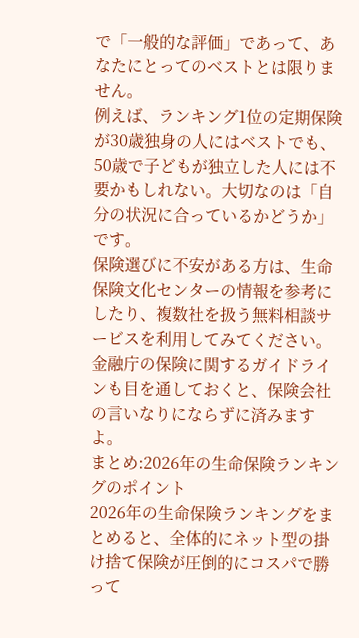で「一般的な評価」であって、あなたにとってのベストとは限りません。
例えば、ランキング1位の定期保険が30歳独身の人にはベストでも、50歳で子どもが独立した人には不要かもしれない。大切なのは「自分の状況に合っているかどうか」です。
保険選びに不安がある方は、生命保険文化センターの情報を参考にしたり、複数社を扱う無料相談サービスを利用してみてください。金融庁の保険に関するガイドラインも目を通しておくと、保険会社の言いなりにならずに済みますよ。
まとめ:2026年の生命保険ランキングのポイント
2026年の生命保険ランキングをまとめると、全体的にネット型の掛け捨て保険が圧倒的にコスパで勝って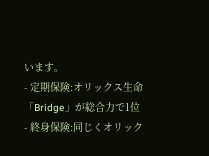います。
- 定期保険:オリックス生命「Bridge」が総合力で1位
- 終身保険:同じくオリック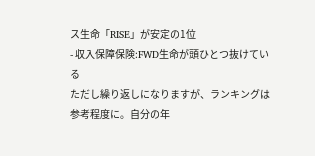ス生命「RISE」が安定の1位
- 収入保障保険:FWD生命が頭ひとつ抜けている
ただし繰り返しになりますが、ランキングは参考程度に。自分の年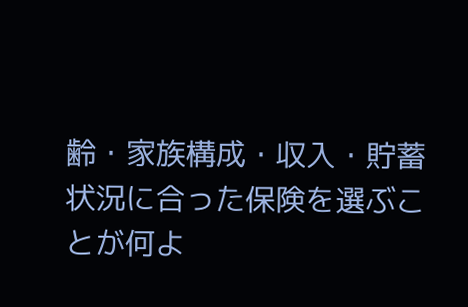齢・家族構成・収入・貯蓄状況に合った保険を選ぶことが何よ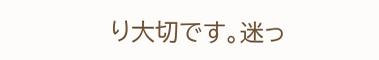り大切です。迷っ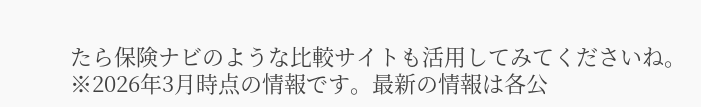たら保険ナビのような比較サイトも活用してみてくださいね。
※2026年3月時点の情報です。最新の情報は各公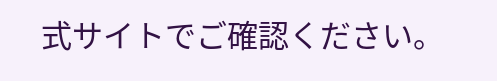式サイトでご確認ください。